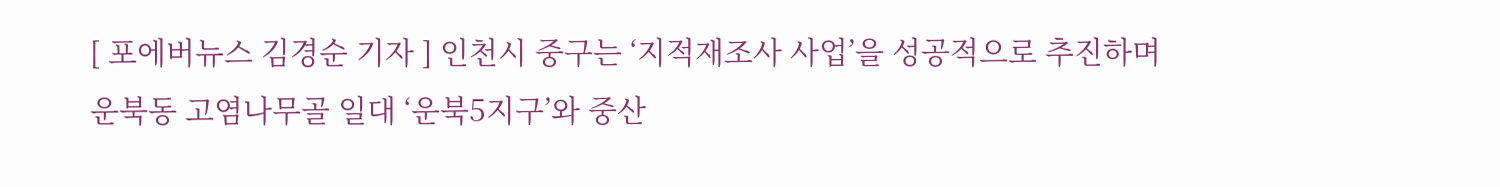[ 포에버뉴스 김경순 기자 ] 인천시 중구는 ‘지적재조사 사업’을 성공적으로 추진하며 운북동 고염나무골 일대 ‘운북5지구’와 중산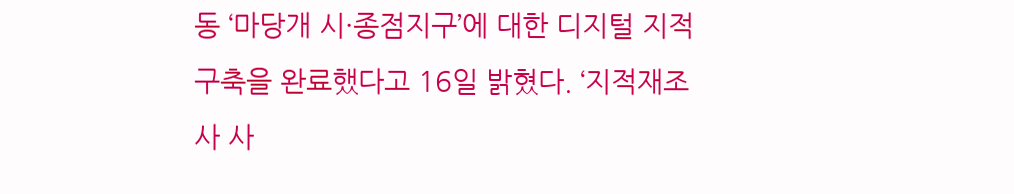동 ‘마당개 시·종점지구’에 대한 디지털 지적 구축을 완료했다고 16일 밝혔다. ‘지적재조사 사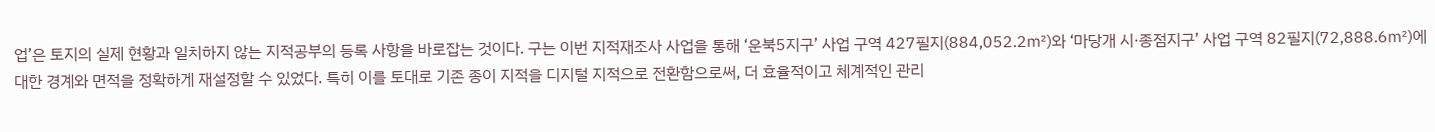업’은 토지의 실제 현황과 일치하지 않는 지적공부의 등록 사항을 바로잡는 것이다. 구는 이번 지적재조사 사업을 통해 ‘운북5지구’ 사업 구역 427필지(884,052.2㎡)와 ‘마당개 시·종점지구’ 사업 구역 82필지(72,888.6㎡)에 대한 경계와 면적을 정확하게 재설정할 수 있었다. 특히 이를 토대로 기존 종이 지적을 디지털 지적으로 전환함으로써, 더 효율적이고 체계적인 관리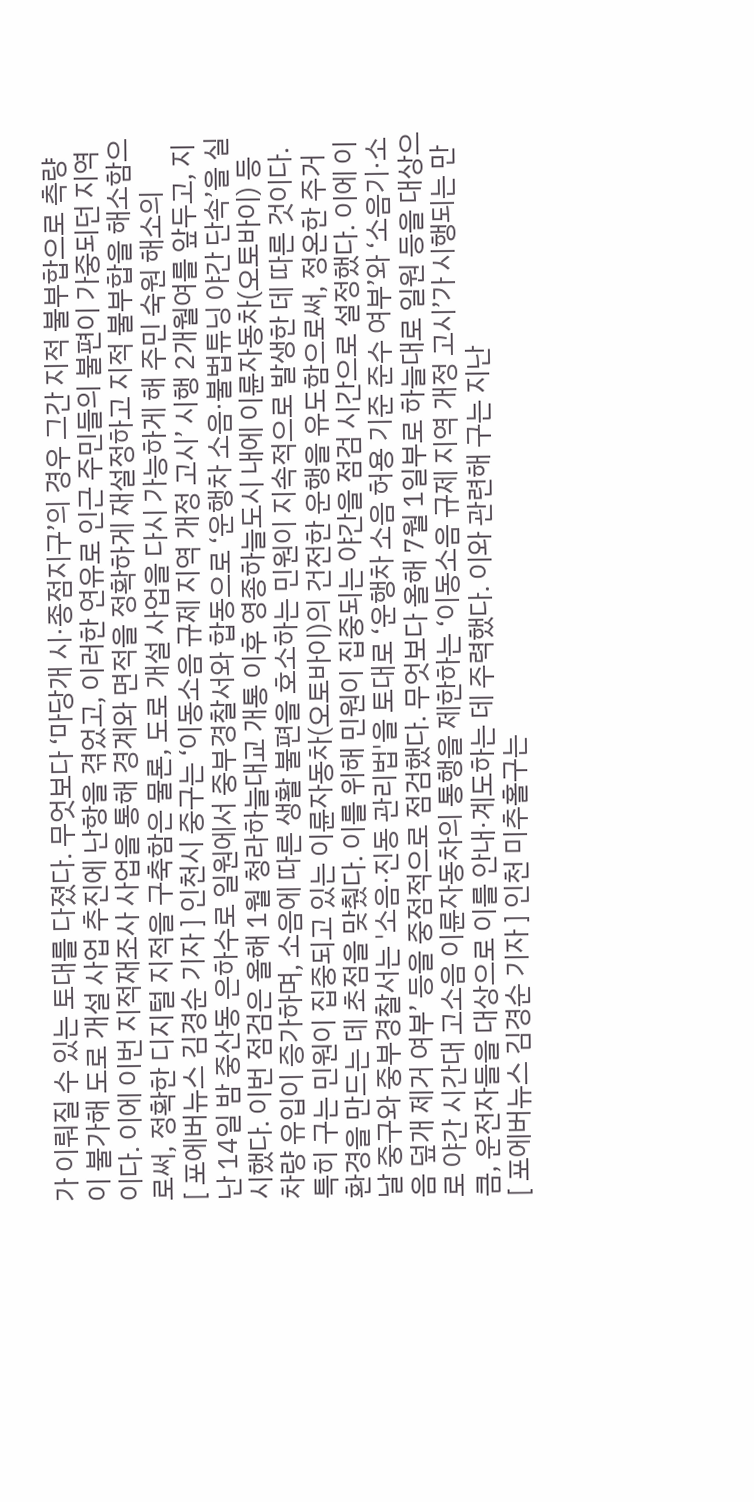가 이뤄질 수 있는 토대를 다졌다. 무엇보다 ‘마당개 시·종점지구’의 경우 그간 지적 불부합으로 측량이 불가해 도로 개설 사업 추진에 난항을 겪었고, 이러한 연유로 인근 주민들의 불편이 가중되던 지역이다. 이에 이번 지적재조사 사업을 통해 경계와 면적을 정확하게 재설정하고 지적 불부합을 해소함으로써, 정확한 디지털 지적을 구축함은 물론, 도로 개설 사업을 다시 가능하게 해 주민 숙원 해소의
[ 포에버뉴스 김경순 기자 ] 인천시 중구는 ‘이동소음 규제 지역 개정 고시’ 시행 2개월여를 앞두고, 지난 14일 밤 중산동 은하수로 일원에서 중부경찰서와 합동으로 ‘운행차 소음·불법튜닝 야간 단속’을 실시했다. 이번 점검은 올해 1월 청라하늘대교 개통 이후 영종하늘도시 내에 이륜자동차(오토바이) 등 차량 유입이 증가하며, 소음에 따른 생활 불편을 호소하는 민원이 지속적으로 발생한 데 따른 것이다. 특히 구는 민원이 집중되고 있는 이륜자동차(오토바이)의 건전한 운행을 유도함으로써, 정온한 주거환경을 만드는 데 초점을 맞췄다. 이를 위해 민원이 집중되는 야간을 점검 시간으로 설정했다. 이에 이날 중구와 중부경찰서는 '소음·진동 관리법'을 토대로 ‘운행차 소음 허용 기준 준수 여부’와 ‘소음기·소음 덮개 제거 여부’ 등을 중점적으로 점검했다. 무엇보다 올해 7월 1일부로 하늘대로 일원 등을 대상으로 야간 시간대 고소음 이륜자동차의 통행을 제한하는 ‘이동소음 규제 지역 개정 고시’가 시행되는 만큼, 운전자들을 대상으로 이를 안내·계도하는 데 주력했다. 이와 관련해 구는 지난
[ 포에버뉴스 김경순 기자 ] 인천 미추홀구는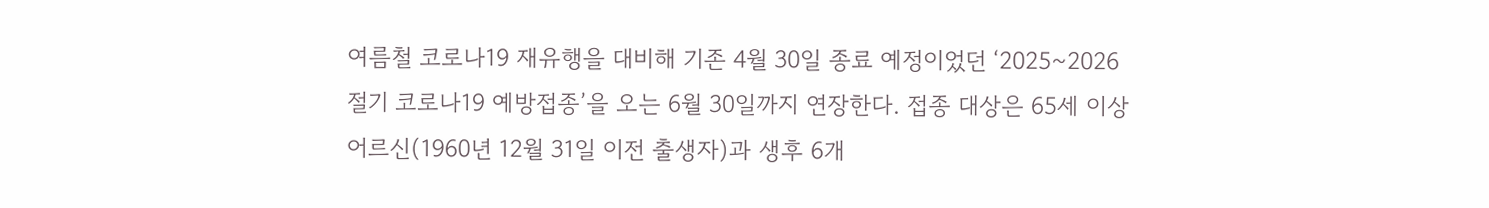여름철 코로나19 재유행을 대비해 기존 4월 30일 종료 예정이었던 ‘2025~2026 절기 코로나19 예방접종’을 오는 6월 30일까지 연장한다. 접종 대상은 65세 이상 어르신(1960년 12월 31일 이전 출생자)과 생후 6개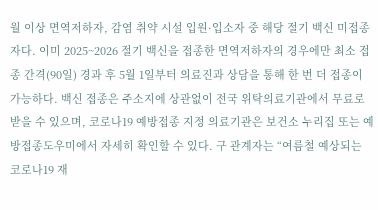월 이상 면역저하자, 감염 취약 시설 입원·입소자 중 해당 절기 백신 미접종자다. 이미 2025~2026 절기 백신을 접종한 면역저하자의 경우에만 최소 접종 간격(90일) 경과 후 5월 1일부터 의료진과 상담을 통해 한 번 더 접종이 가능하다. 백신 접종은 주소지에 상관없이 전국 위탁의료기관에서 무료로 받을 수 있으며, 코로나19 예방접종 지정 의료기관은 보건소 누리집 또는 예방접종도우미에서 자세히 확인할 수 있다. 구 관계자는 “여름철 예상되는 코로나19 재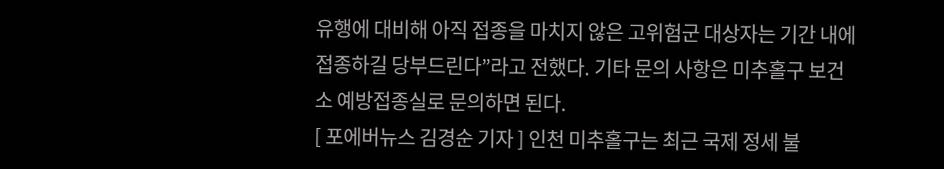유행에 대비해 아직 접종을 마치지 않은 고위험군 대상자는 기간 내에 접종하길 당부드린다”라고 전했다. 기타 문의 사항은 미추홀구 보건소 예방접종실로 문의하면 된다.
[ 포에버뉴스 김경순 기자 ] 인천 미추홀구는 최근 국제 정세 불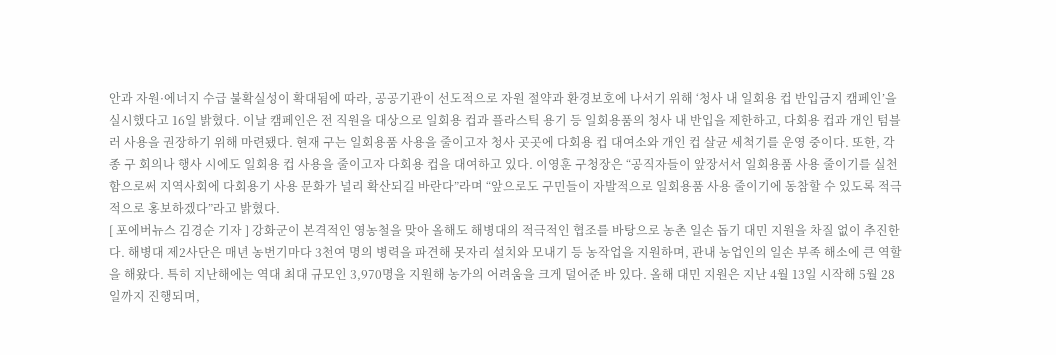안과 자원·에너지 수급 불확실성이 확대됨에 따라, 공공기관이 선도적으로 자원 절약과 환경보호에 나서기 위해 ‘청사 내 일회용 컵 반입금지 캠페인’을 실시했다고 16일 밝혔다. 이날 캠페인은 전 직원을 대상으로 일회용 컵과 플라스틱 용기 등 일회용품의 청사 내 반입을 제한하고, 다회용 컵과 개인 텀블러 사용을 권장하기 위해 마련됐다. 현재 구는 일회용품 사용을 줄이고자 청사 곳곳에 다회용 컵 대여소와 개인 컵 살균 세척기를 운영 중이다. 또한, 각종 구 회의나 행사 시에도 일회용 컵 사용을 줄이고자 다회용 컵을 대여하고 있다. 이영훈 구청장은 “공직자들이 앞장서서 일회용품 사용 줄이기를 실천함으로써 지역사회에 다회용기 사용 문화가 널리 확산되길 바란다”라며 “앞으로도 구민들이 자발적으로 일회용품 사용 줄이기에 동참할 수 있도록 적극적으로 홍보하겠다”라고 밝혔다.
[ 포에버뉴스 김경순 기자 ] 강화군이 본격적인 영농철을 맞아 올해도 해병대의 적극적인 협조를 바탕으로 농촌 일손 돕기 대민 지원을 차질 없이 추진한다. 해병대 제2사단은 매년 농번기마다 3천여 명의 병력을 파견해 못자리 설치와 모내기 등 농작업을 지원하며, 관내 농업인의 일손 부족 해소에 큰 역할을 해왔다. 특히 지난해에는 역대 최대 규모인 3,970명을 지원해 농가의 어려움을 크게 덜어준 바 있다. 올해 대민 지원은 지난 4월 13일 시작해 5월 28일까지 진행되며,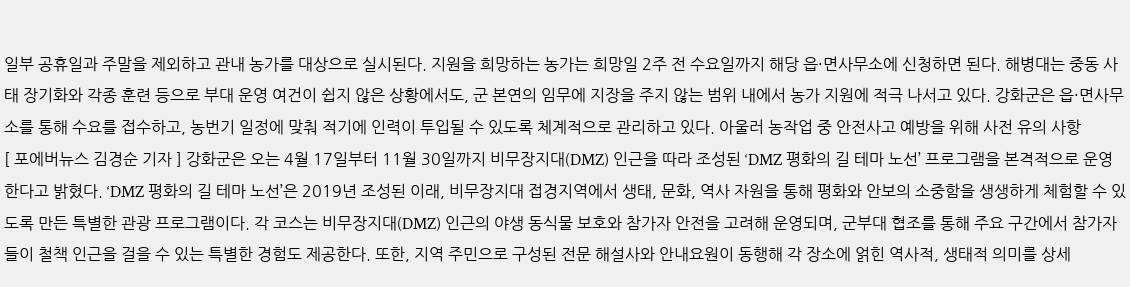일부 공휴일과 주말을 제외하고 관내 농가를 대상으로 실시된다. 지원을 희망하는 농가는 희망일 2주 전 수요일까지 해당 읍·면사무소에 신청하면 된다. 해병대는 중동 사태 장기화와 각종 훈련 등으로 부대 운영 여건이 쉽지 않은 상황에서도, 군 본연의 임무에 지장을 주지 않는 범위 내에서 농가 지원에 적극 나서고 있다. 강화군은 읍·면사무소를 통해 수요를 접수하고, 농번기 일정에 맞춰 적기에 인력이 투입될 수 있도록 체계적으로 관리하고 있다. 아울러 농작업 중 안전사고 예방을 위해 사전 유의 사항
[ 포에버뉴스 김경순 기자 ] 강화군은 오는 4월 17일부터 11월 30일까지 비무장지대(DMZ) 인근을 따라 조성된 ‘DMZ 평화의 길 테마 노선’ 프로그램을 본격적으로 운영한다고 밝혔다. ‘DMZ 평화의 길 테마 노선’은 2019년 조성된 이래, 비무장지대 접경지역에서 생태, 문화, 역사 자원을 통해 평화와 안보의 소중함을 생생하게 체험할 수 있도록 만든 특별한 관광 프로그램이다. 각 코스는 비무장지대(DMZ) 인근의 야생 동식물 보호와 참가자 안전을 고려해 운영되며, 군부대 협조를 통해 주요 구간에서 참가자들이 철책 인근을 걸을 수 있는 특별한 경험도 제공한다. 또한, 지역 주민으로 구성된 전문 해설사와 안내요원이 동행해 각 장소에 얽힌 역사적, 생태적 의미를 상세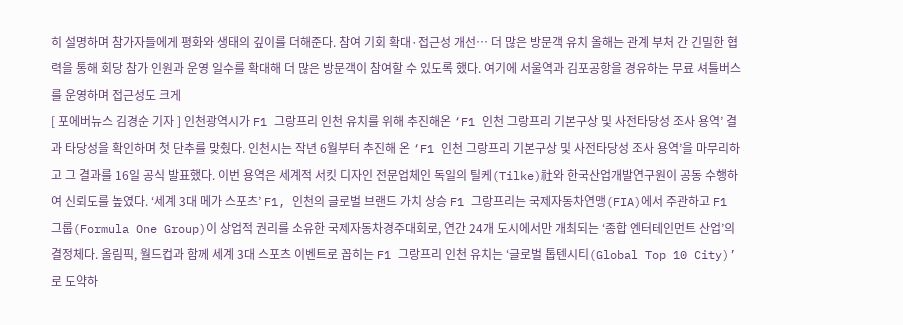히 설명하며 참가자들에게 평화와 생태의 깊이를 더해준다. 참여 기회 확대·접근성 개선… 더 많은 방문객 유치 올해는 관계 부처 간 긴밀한 협력을 통해 회당 참가 인원과 운영 일수를 확대해 더 많은 방문객이 참여할 수 있도록 했다. 여기에 서울역과 김포공항을 경유하는 무료 셔틀버스를 운영하며 접근성도 크게
[ 포에버뉴스 김경순 기자 ] 인천광역시가 F1 그랑프리 인천 유치를 위해 추진해온 ‘F1 인천 그랑프리 기본구상 및 사전타당성 조사 용역’ 결과 타당성을 확인하며 첫 단추를 맞췄다. 인천시는 작년 6월부터 추진해 온 ‘F1 인천 그랑프리 기본구상 및 사전타당성 조사 용역’을 마무리하고 그 결과를 16일 공식 발표했다. 이번 용역은 세계적 서킷 디자인 전문업체인 독일의 틸케(Tilke)社와 한국산업개발연구원이 공동 수행하여 신뢰도를 높였다. ‘세계 3대 메가 스포츠’ F1, 인천의 글로벌 브랜드 가치 상승 F1 그랑프리는 국제자동차연맹(FIA)에서 주관하고 F1 그룹(Formula One Group)이 상업적 권리를 소유한 국제자동차경주대회로, 연간 24개 도시에서만 개최되는 ‘종합 엔터테인먼트 산업’의 결정체다. 올림픽, 월드컵과 함께 세계 3대 스포츠 이벤트로 꼽히는 F1 그랑프리 인천 유치는 ‘글로벌 톱텐시티(Global Top 10 City)’로 도약하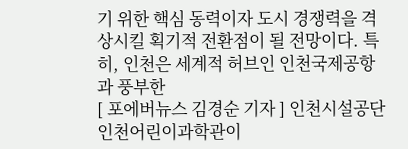기 위한 핵심 동력이자 도시 경쟁력을 격상시킬 획기적 전환점이 될 전망이다. 특히, 인천은 세계적 허브인 인천국제공항과 풍부한
[ 포에버뉴스 김경순 기자 ] 인천시설공단 인천어린이과학관이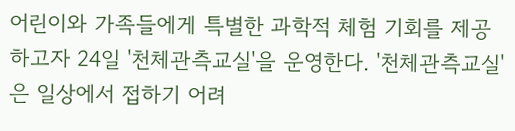어린이와 가족들에게 특별한 과학적 체험 기회를 제공하고자 24일 '천체관측교실'을 운영한다. '천체관측교실'은 일상에서 접하기 어려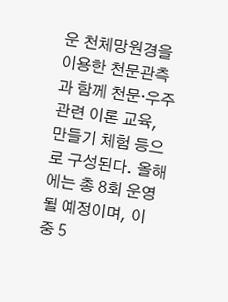운 천체망원경을 이용한 천문관측과 함께 천문‧우주 관련 이론 교육, 만들기 체험 등으로 구성된다. 올해에는 총 8회 운영될 예정이며, 이 중 5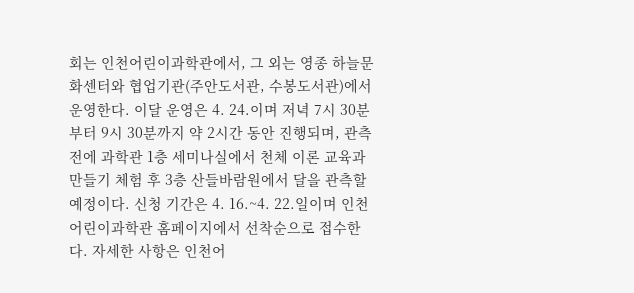회는 인천어린이과학관에서, 그 외는 영종 하늘문화센터와 협업기관(주안도서관, 수봉도서관)에서 운영한다. 이달 운영은 4. 24.이며 저녁 7시 30분부터 9시 30분까지 약 2시간 동안 진행되며, 관측 전에 과학관 1층 세미나실에서 천체 이론 교육과 만들기 체험 후 3층 산들바람원에서 달을 관측할 예정이다. 신청 기간은 4. 16.~4. 22.일이며 인천어린이과학관 홈페이지에서 선착순으로 접수한다. 자세한 사항은 인천어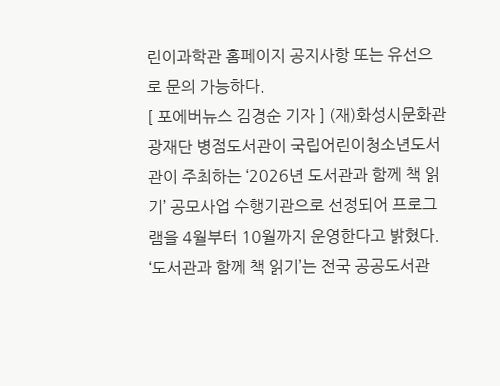린이과학관 홈페이지 공지사항 또는 유선으로 문의 가능하다.
[ 포에버뉴스 김경순 기자 ] (재)화성시문화관광재단 병점도서관이 국립어린이청소년도서관이 주최하는 ‘2026년 도서관과 함께 책 읽기’ 공모사업 수행기관으로 선정되어 프로그램을 4월부터 10월까지 운영한다고 밝혔다. ‘도서관과 함께 책 읽기’는 전국 공공도서관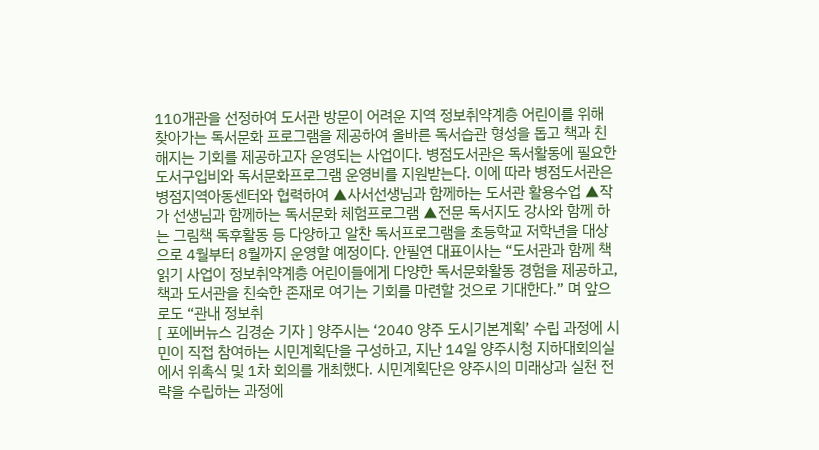110개관을 선정하여 도서관 방문이 어려운 지역 정보취약계층 어린이를 위해 찾아가는 독서문화 프로그램을 제공하여 올바른 독서습관 형성을 돕고 책과 친해지는 기회를 제공하고자 운영되는 사업이다. 병점도서관은 독서활동에 필요한 도서구입비와 독서문화프로그램 운영비를 지원받는다. 이에 따라 병점도서관은 병점지역아동센터와 협력하여 ▲사서선생님과 함께하는 도서관 활용수업 ▲작가 선생님과 함께하는 독서문화 체험프로그램 ▲전문 독서지도 강사와 함께 하는 그림책 독후활동 등 다양하고 알찬 독서프로그램을 초등학교 저학년을 대상으로 4월부터 8월까지 운영할 예정이다. 안필연 대표이사는 “도서관과 함께 책 읽기 사업이 정보취약계층 어린이들에게 다양한 독서문화활동 경험을 제공하고, 책과 도서관을 친숙한 존재로 여기는 기회를 마련할 것으로 기대한다.” 며 앞으로도 “관내 정보취
[ 포에버뉴스 김경순 기자 ] 양주시는 ‘2040 양주 도시기본계획’ 수립 과정에 시민이 직접 참여하는 시민계획단을 구성하고, 지난 14일 양주시청 지하대회의실에서 위촉식 및 1차 회의를 개최했다. 시민계획단은 양주시의 미래상과 실천 전략을 수립하는 과정에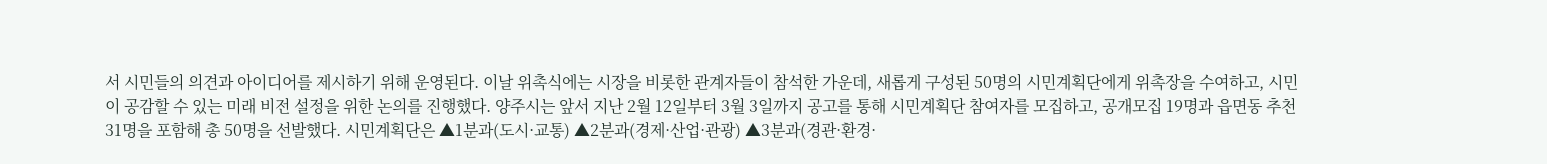서 시민들의 의견과 아이디어를 제시하기 위해 운영된다. 이날 위촉식에는 시장을 비롯한 관계자들이 참석한 가운데, 새롭게 구성된 50명의 시민계획단에게 위촉장을 수여하고, 시민이 공감할 수 있는 미래 비전 설정을 위한 논의를 진행했다. 양주시는 앞서 지난 2월 12일부터 3월 3일까지 공고를 통해 시민계획단 참여자를 모집하고, 공개모집 19명과 읍면동 추천 31명을 포함해 총 50명을 선발했다. 시민계획단은 ▲1분과(도시·교통) ▲2분과(경제·산업·관광) ▲3분과(경관·환경·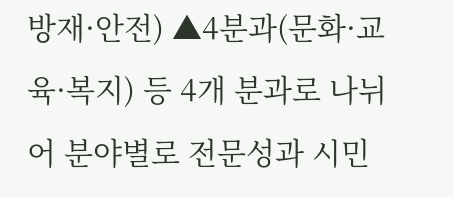방재·안전) ▲4분과(문화·교육·복지) 등 4개 분과로 나뉘어 분야별로 전문성과 시민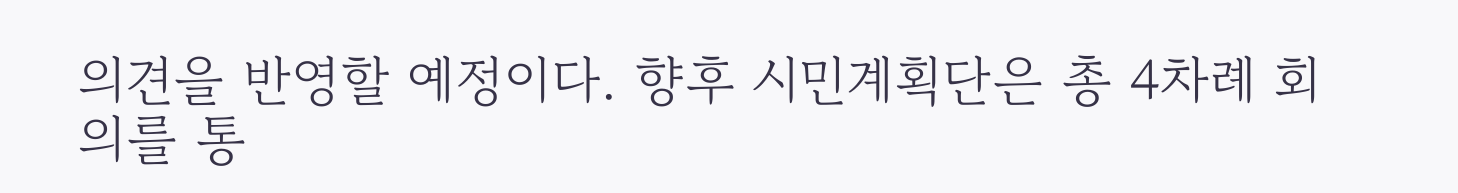의견을 반영할 예정이다. 향후 시민계획단은 총 4차례 회의를 통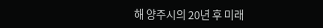해 양주시의 20년 후 미래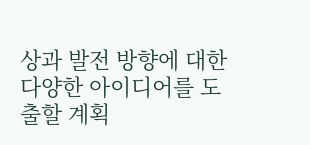상과 발전 방향에 대한 다양한 아이디어를 도출할 계획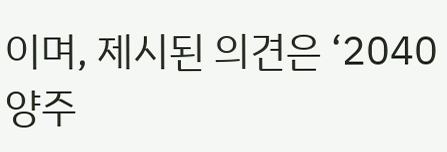이며, 제시된 의견은 ‘2040 양주